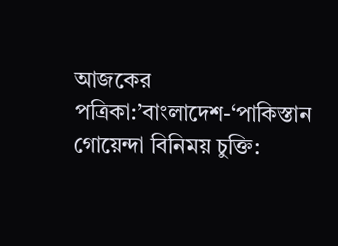আজকের পত্রিকা:’বাংলাদেশ-‘পাকিস্তান গোয়েন্দা বিনিময় চুক্তি: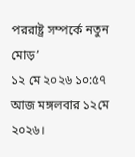পররাষ্ট্র সম্পর্কে নতুন মোড়’
১২ মে ২০২৬ ১০:৫৭
আজ মঙ্গলবার ১২মে ২০২৬।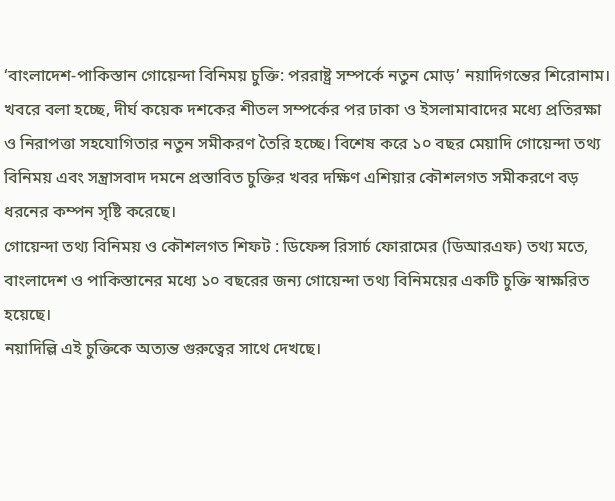‘বাংলাদেশ-পাকিস্তান গোয়েন্দা বিনিময় চুক্তি: পররাষ্ট্র সম্পর্কে নতুন মোড়’ নয়াদিগন্তের শিরোনাম।
খবরে বলা হচ্ছে, দীর্ঘ কয়েক দশকের শীতল সম্পর্কের পর ঢাকা ও ইসলামাবাদের মধ্যে প্রতিরক্ষা ও নিরাপত্তা সহযোগিতার নতুন সমীকরণ তৈরি হচ্ছে। বিশেষ করে ১০ বছর মেয়াদি গোয়েন্দা তথ্য বিনিময় এবং সন্ত্রাসবাদ দমনে প্রস্তাবিত চুক্তির খবর দক্ষিণ এশিয়ার কৌশলগত সমীকরণে বড় ধরনের কম্পন সৃষ্টি করেছে।
গোয়েন্দা তথ্য বিনিময় ও কৌশলগত শিফট : ডিফেন্স রিসার্চ ফোরামের (ডিআরএফ) তথ্য মতে, বাংলাদেশ ও পাকিস্তানের মধ্যে ১০ বছরের জন্য গোয়েন্দা তথ্য বিনিময়ের একটি চুক্তি স্বাক্ষরিত হয়েছে।
নয়াদিল্লি এই চুক্তিকে অত্যন্ত গুরুত্বের সাথে দেখছে।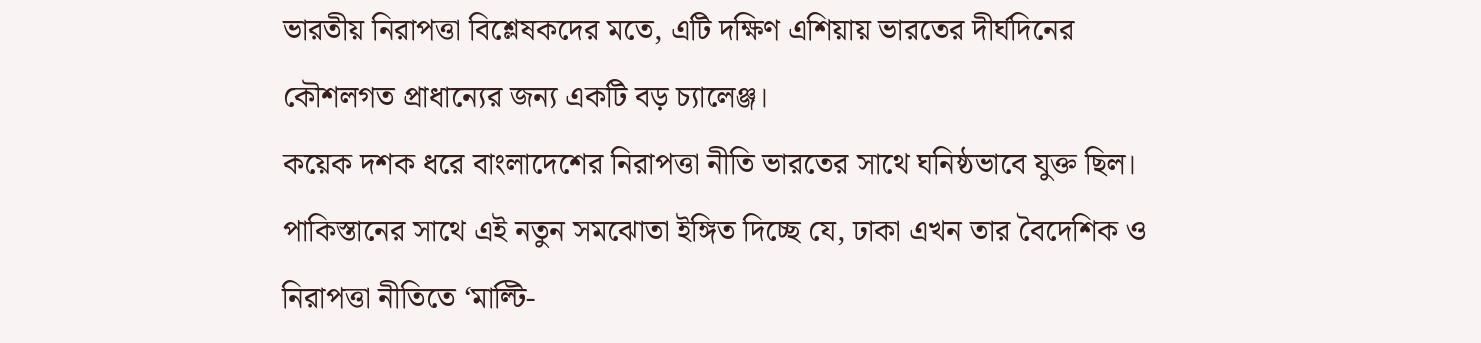ভারতীয় নিরাপত্তা বিশ্লেষকদের মতে, এটি দক্ষিণ এশিয়ায় ভারতের দীর্ঘদিনের কৌশলগত প্রাধান্যের জন্য একটি বড় চ্যালেঞ্জ।
কয়েক দশক ধরে বাংলাদেশের নিরাপত্তা নীতি ভারতের সাথে ঘনিষ্ঠভাবে যুক্ত ছিল। পাকিস্তানের সাথে এই নতুন সমঝোতা ইঙ্গিত দিচ্ছে যে, ঢাকা এখন তার বৈদেশিক ও নিরাপত্তা নীতিতে ‘মাল্টি-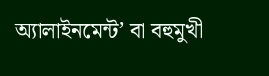অ্যালাইনমেন্ট’ বা বহুমুখী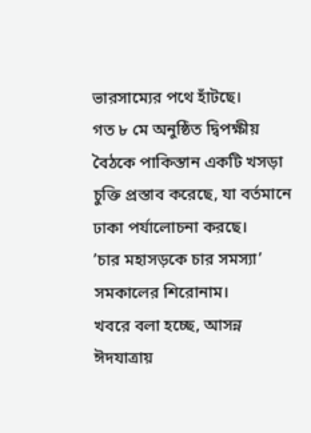ভারসাম্যের পথে হাঁটছে।
গত ৮ মে অনুষ্ঠিত দ্বিপক্ষীয় বৈঠকে পাকিস্তান একটি খসড়া চুক্তি প্রস্তাব করেছে, যা বর্তমানে ঢাকা পর্যালোচনা করছে।
’চার মহাসড়কে চার সমস্যা’ সমকালের শিরোনাম।
খবরে বলা হচ্ছে, আসন্ন ঈদযাত্রায়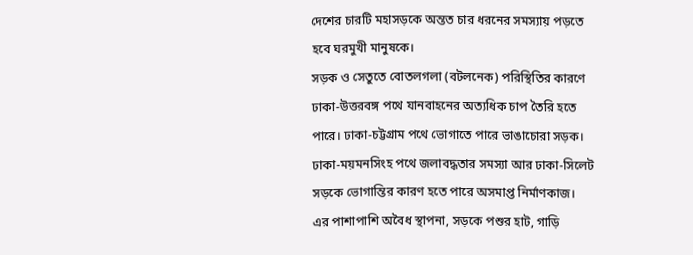দেশের চারটি মহাসড়কে অন্তত চার ধরনের সমস্যায় পড়তে হবে ঘরমুখী মানুষকে।
সড়ক ও সেতুতে বোতলগলা (বটলনেক) পরিস্থিতির কারণে ঢাকা-উত্তরবঙ্গ পথে যানবাহনের অত্যধিক চাপ তৈরি হতে পারে। ঢাকা-চট্টগ্রাম পথে ভোগাতে পারে ভাঙাচোরা সড়ক।
ঢাকা-ময়মনসিংহ পথে জলাবদ্ধতার সমস্যা আর ঢাকা-সিলেট সড়কে ভোগান্তির কারণ হতে পারে অসমাপ্ত নির্মাণকাজ।
এর পাশাপাশি অবৈধ স্থাপনা, সড়কে পশুর হাট, গাড়ি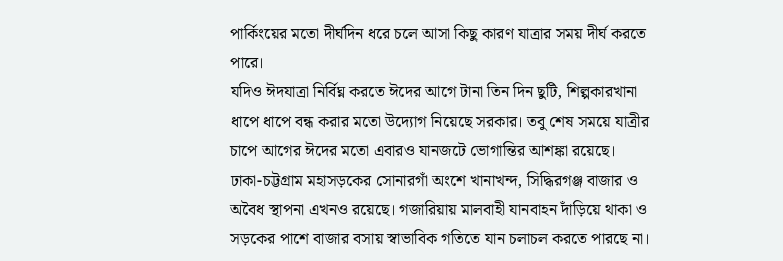পার্কিংয়ের মতো দীর্ঘদিন ধরে চলে আসা কিছু কারণ যাত্রার সময় দীর্ঘ করতে পারে।
যদিও ঈদযাত্রা নির্বিঘ্ন করতে ঈদের আগে টানা তিন দিন ছুটি, শিল্পকারখানা ধাপে ধাপে বন্ধ করার মতো উদ্যোগ নিয়েছে সরকার। তবু শেষ সময়ে যাত্রীর চাপে আগের ঈদের মতো এবারও যানজটে ভোগান্তির আশঙ্কা রয়েছে।
ঢাকা-চট্টগ্রাম মহাসড়কের সোনারগাঁ অংশে খানাখন্দ, সিদ্ধিরগঞ্জ বাজার ও অবৈধ স্থাপনা এখনও রয়েছে। গজারিয়ায় মালবাহী যানবাহন দাঁড়িয়ে থাকা ও সড়কের পাশে বাজার বসায় স্বাভাবিক গতিতে যান চলাচল করতে পারছে না।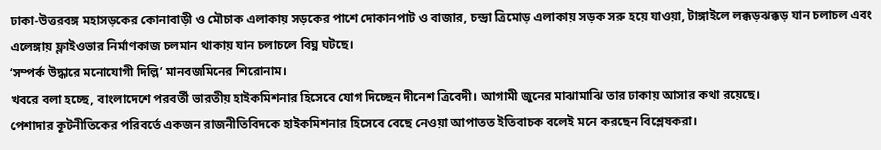ঢাকা-উত্তরবঙ্গ মহাসড়কের কোনাবাড়ী ও মৌচাক এলাকায় সড়কের পাশে দোকানপাট ও বাজার, চন্দ্রা ত্রিমোড় এলাকায় সড়ক সরু হয়ে যাওয়া, টাঙ্গাইলে লক্কড়ঝক্কড় যান চলাচল এবং এলেঙ্গায় ফ্লাইওভার নির্মাণকাজ চলমান থাকায় যান চলাচলে বিঘ্ন ঘটছে।
‘সম্পর্ক উদ্ধারে মনোযোগী দিল্লি’ মানবজমিনের শিরোনাম।
খবরে বলা হচ্ছে, বাংলাদেশে পরবর্তী ভারতীয় হাইকমিশনার হিসেবে যোগ দিচ্ছেন দীনেশ ত্রিবেদী। আগামী জুনের মাঝামাঝি তার ঢাকায় আসার কথা রয়েছে।
পেশাদার কূটনীতিকের পরিবর্তে একজন রাজনীতিবিদকে হাইকমিশনার হিসেবে বেছে নেওয়া আপাতত ইতিবাচক বলেই মনে করছেন বিশ্লেষকরা।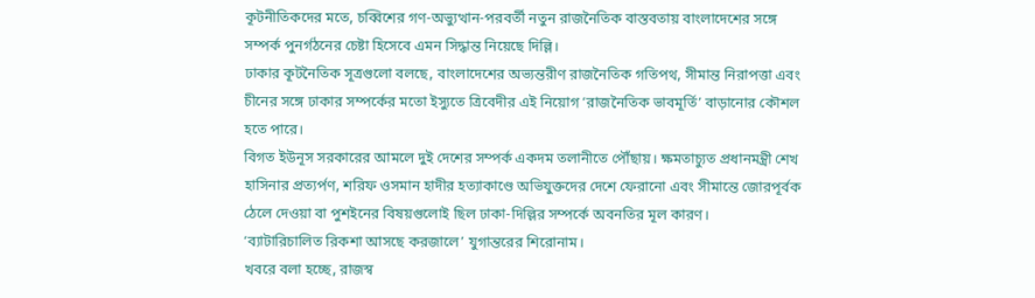কূটনীতিকদের মতে, চব্বিশের গণ-অভ্যুত্থান-পরবর্তী নতুন রাজনৈতিক বাস্তবতায় বাংলাদেশের সঙ্গে সম্পর্ক পুনর্গঠনের চেষ্টা হিসেবে এমন সিদ্ধান্ত নিয়েছে দিল্লি।
ঢাকার কূটনৈতিক সূত্রগুলো বলছে, বাংলাদেশের অভ্যন্তরীণ রাজনৈতিক গতিপথ, সীমান্ত নিরাপত্তা এবং চীনের সঙ্গে ঢাকার সম্পর্কের মতো ইস্যুতে ত্রিবেদীর এই নিয়োগ ‘রাজনৈতিক ভাবমূর্তি’ বাড়ানোর কৌশল হতে পারে।
বিগত ইউনূস সরকারের আমলে দুই দেশের সম্পর্ক একদম তলানীতে পৌঁছায়। ক্ষমতাচ্যুত প্রধানমন্ত্রী শেখ হাসিনার প্রত্যর্পণ, শরিফ ওসমান হাদীর হত্যাকাণ্ডে অভিযুক্তদের দেশে ফেরানো এবং সীমান্তে জোরপূর্বক ঠেলে দেওয়া বা পুশইনের বিষয়গুলোই ছিল ঢাকা-দিল্লির সম্পর্কে অবনতির মূল কারণ।
‘ব্যাটারিচালিত রিকশা আসছে করজালে’ যুগান্তরের শিরোনাম।
খবরে বলা হচ্ছে, রাজস্ব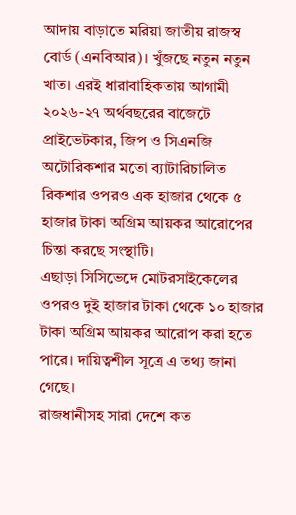আদায় বাড়াতে মরিয়া জাতীয় রাজস্ব বোর্ড (এনবিআর)। খুঁজছে নতুন নতুন খাত। এরই ধারাবাহিকতায় আগামী ২০২৬-২৭ অর্থবছরের বাজেটে প্রাইভেটকার, জিপ ও সিএনজি অটোরিকশার মতো ব্যাটারিচালিত রিকশার ওপরও এক হাজার থেকে ৫ হাজার টাকা অগ্রিম আয়কর আরোপের চিন্তা করছে সংস্থাটি।
এছাড়া সিসিভেদে মোটরসাইকেলের ওপরও দুই হাজার টাকা থেকে ১০ হাজার টাকা অগ্রিম আয়কর আরোপ করা হতে পারে। দায়িত্বশীল সূত্রে এ তথ্য জানা গেছে।
রাজধানীসহ সারা দেশে কত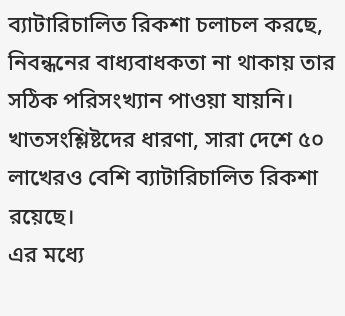ব্যাটারিচালিত রিকশা চলাচল করছে, নিবন্ধনের বাধ্যবাধকতা না থাকায় তার সঠিক পরিসংখ্যান পাওয়া যায়নি। খাতসংশ্লিষ্টদের ধারণা, সারা দেশে ৫০ লাখেরও বেশি ব্যাটারিচালিত রিকশা রয়েছে।
এর মধ্যে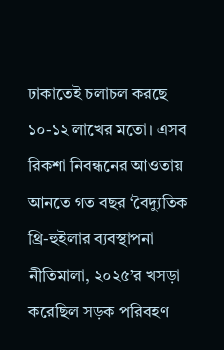ঢাকাতেই চলাচল করছে ১০-১২ লাখের মতো। এসব রিকশা নিবন্ধনের আওতায় আনতে গত বছর ‘বৈদ্যুতিক থ্রি-হুইলার ব্যবস্থাপনা নীতিমালা, ২০২৫’র খসড়া করেছিল সড়ক পরিবহণ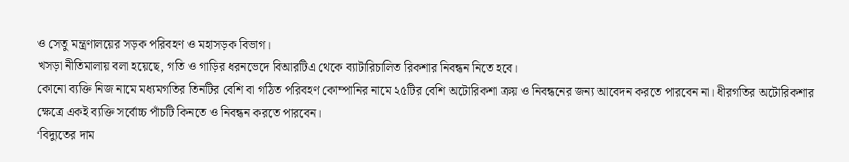ও সেতু মন্ত্রণালয়ের সড়ক পরিবহণ ও মহাসড়ক বিভাগ।
খসড়া নীতিমালায় বলা হয়েছে, গতি ও গাড়ির ধরনভেদে বিআরটিএ থেকে ব্যাটারিচালিত রিকশার নিবন্ধন নিতে হবে।
কোনো ব্যক্তি নিজ নামে মধ্যমগতির তিনটির বেশি বা গঠিত পরিবহণ কোম্পানির নামে ২৫টির বেশি অটোরিকশা ক্রয় ও নিবন্ধনের জন্য আবেদন করতে পারবেন না। ধীরগতির অটোরিকশার ক্ষেত্রে একই ব্যক্তি সর্বোচ্চ পাঁচটি কিনতে ও নিবন্ধন করতে পারবেন।
‘বিদ্যুতের দাম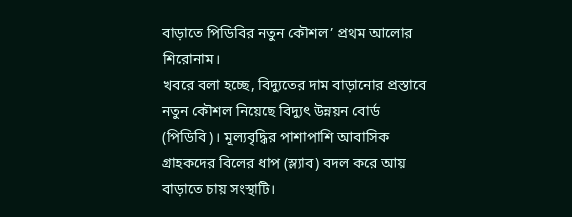বাড়াতে পিডিবির নতুন কৌশল’ প্রথম আলোর শিরোনাম।
খবরে বলা হচ্ছে, বিদ্যুতের দাম বাড়ানোর প্রস্তাবে নতুন কৌশল নিয়েছে বিদ্যুৎ উন্নয়ন বোর্ড (পিডিবি)। মূল্যবৃদ্ধির পাশাপাশি আবাসিক গ্রাহকদের বিলের ধাপ (স্ল্যাব) বদল করে আয় বাড়াতে চায় সংস্থাটি।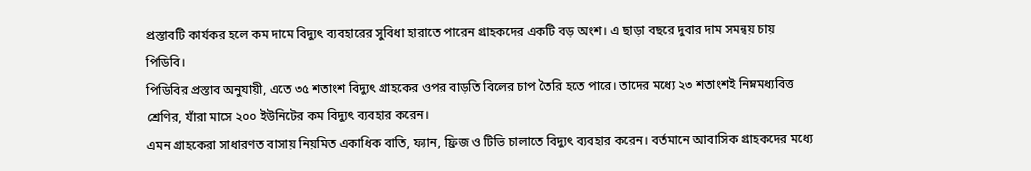প্রস্তাবটি কার্যকর হলে কম দামে বিদ্যুৎ ব্যবহারের সুবিধা হারাতে পারেন গ্রাহকদের একটি বড় অংশ। এ ছাড়া বছরে দুবার দাম সমন্বয় চায় পিডিবি।
পিডিবির প্রস্তাব অনুযায়ী, এতে ৩৫ শতাংশ বিদ্যুৎ গ্রাহকের ওপর বাড়তি বিলের চাপ তৈরি হতে পারে। তাদের মধ্যে ২৩ শতাংশই নিম্নমধ্যবিত্ত শ্রেণির, যাঁরা মাসে ২০০ ইউনিটের কম বিদ্যুৎ ব্যবহার করেন।
এমন গ্রাহকেরা সাধারণত বাসায় নিয়মিত একাধিক বাতি, ফ্যান, ফ্রিজ ও টিভি চালাতে বিদ্যুৎ ব্যবহার করেন। বর্তমানে আবাসিক গ্রাহকদের মধ্যে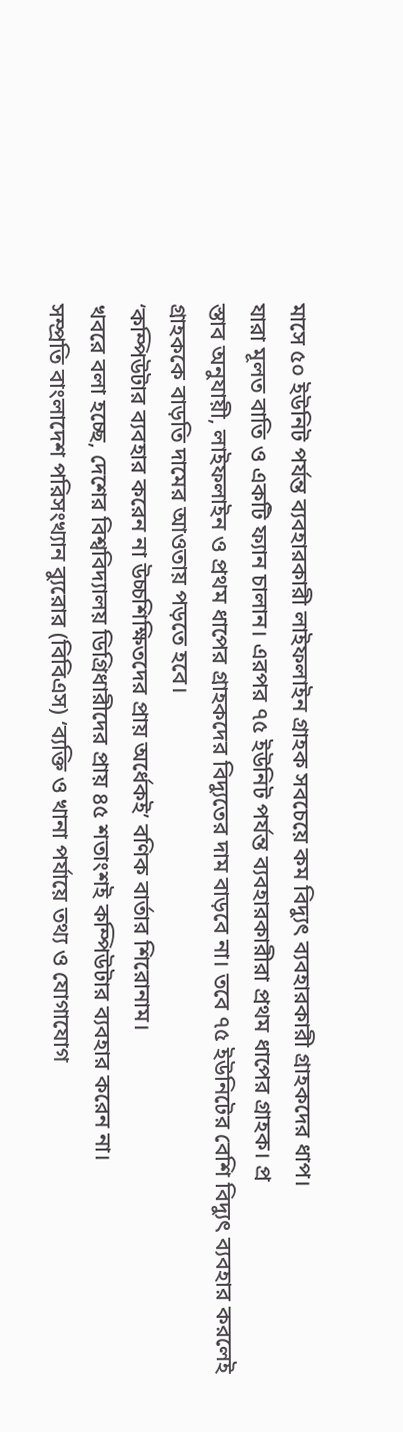মাসে ৫০ ইউনিট পর্যন্ত ব্যবহারকারী লাইফলাইন গ্রাহক সবচেয়ে কম বিদ্যুৎ ব্যবহারকারী গ্রাহকদের ধাপ।
যারা মূলত বাতি ও একটি ফ্যান চালান। এরপর ৭৫ ইউনিট পর্যন্ত ব্যবহারকারীরা প্রথম ধাপের গ্রাহক। প্র
স্তাব অনুযায়ী, লাইফলাইন ও প্রথম ধাপের গ্রাহকদের বিদ্যুতের দাম বাড়বে না। তবে ৭৫ ইউনিটের বেশি বিদ্যুৎ ব্যবহার করলেই গ্রাহককে বাড়তি দামের আওতায় পড়তে হবে।
‘কম্পিউটার ব্যবহার করেন না উচ্চশিক্ষিতদের প্রায় অর্ধেকই’ বণিক বার্তার শিরোনাম।
খবরে বলা হচ্ছে, দেশের বিশ্ববিদ্যালয় ডিগ্রিধারীদের প্রায় ৪৫ শতাংশই কম্পিউটার ব্যবহার করেন না।
সম্প্রতি বাংলাদেশ পরিসংখ্যান ব্যুরোর (বিবিএস) ‘ব্যক্তি ও খানা পর্যায়ে তথ্য ও যোগাযোগ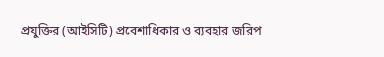প্রযুক্তির (আইসিটি) প্রবেশাধিকার ও ব্যবহার জরিপ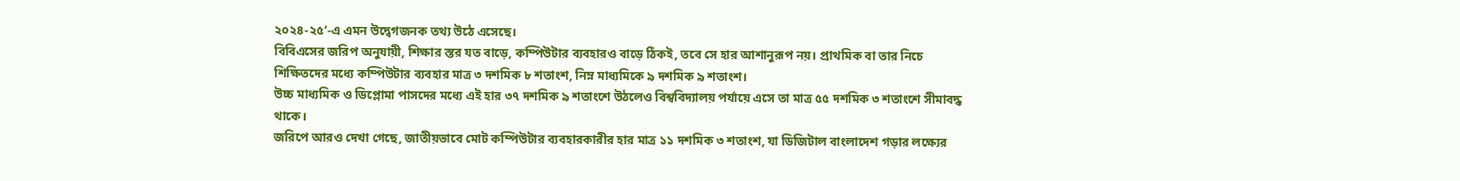২০২৪-২৫’-এ এমন উদ্বেগজনক তথ্য উঠে এসেছে।
বিবিএসের জরিপ অনুযায়ী, শিক্ষার স্তর যত বাড়ে, কম্পিউটার ব্যবহারও বাড়ে ঠিকই, তবে সে হার আশানুরূপ নয়। প্রাথমিক বা তার নিচে শিক্ষিতদের মধ্যে কম্পিউটার ব্যবহার মাত্র ৩ দশমিক ৮ শতাংশ, নিম্ন মাধ্যমিকে ৯ দশমিক ৯ শতাংশ।
উচ্চ মাধ্যমিক ও ডিপ্লোমা পাসদের মধ্যে এই হার ৩৭ দশমিক ৯ শতাংশে উঠলেও বিশ্ববিদ্যালয় পর্যায়ে এসে তা মাত্র ৫৫ দশমিক ৩ শতাংশে সীমাবদ্ধ থাকে।
জরিপে আরও দেখা গেছে, জাতীয়ভাবে মোট কম্পিউটার ব্যবহারকারীর হার মাত্র ১১ দশমিক ৩ শতাংশ, যা ডিজিটাল বাংলাদেশ গড়ার লক্ষ্যের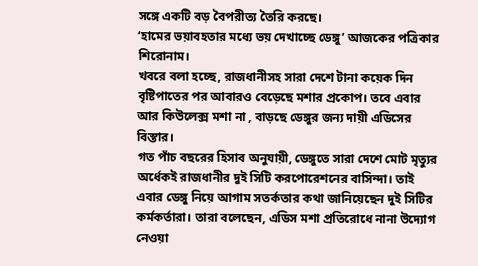সঙ্গে একটি বড় বৈপরীত্য তৈরি করছে।
‘হামের ভয়াবহতার মধ্যে ভয় দেখাচ্ছে ডেঙ্গু’ আজকের পত্রিকার শিরোনাম।
খবরে বলা হচ্ছে, রাজধানীসহ সারা দেশে টানা কয়েক দিন বৃষ্টিপাতের পর আবারও বেড়েছে মশার প্রকোপ। তবে এবার আর কিউলেক্স মশা না , বাড়ছে ডেঙ্গুর জন্য দায়ী এডিসের বিস্তার।
গত পাঁচ বছরের হিসাব অনুযায়ী, ডেঙ্গুতে সারা দেশে মোট মৃত্যুর অর্ধেকই রাজধানীর দুই সিটি করপোরেশনের বাসিন্দা। তাই এবার ডেঙ্গু নিয়ে আগাম সতর্কতার কথা জানিয়েছেন দুই সিটির কর্মকর্তারা। তারা বলেছেন, এডিস মশা প্রতিরোধে নানা উদ্যোগ নেওয়া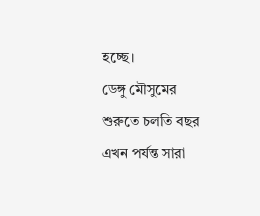হচ্ছে।
ডেঙ্গু মৌসুমের শুরুতে চলতি বছর এখন পর্যন্ত সারা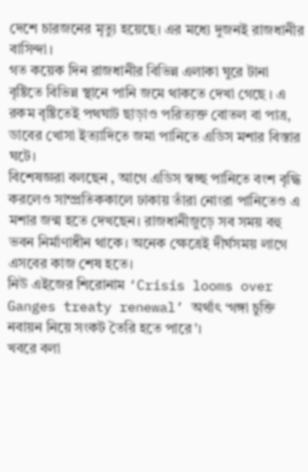দেশে চারজনের মৃত্যু হয়েছে। এর মধ্যে দুজনই রাজধানীর বাসিন্দা।
গত কয়েক দিন রাজধানীর বিভিন্ন এলাকা ঘুরে টানা বৃষ্টিতে বিভিন্ন স্থানে পানি জমে থাকতে দেখা গেছে । এ রকম বৃষ্টিতেই পথঘাট ছাড়াও পরিত্যক্ত বোতল বা পাত্র, ডাবের খোসা ইত্যাদিতে জমা পানিতে এডিস মশার বিস্তার ঘটে।
বিশেষজ্ঞরা বলছেন , আগে এডিস স্বচ্ছ পানিতে বংশ বৃদ্ধি করলেও সাম্প্রতিককালে ঢাকায় তাঁরা নোংরা পানিতেও এ মশার জন্ম হতে দেখছেন। রাজধানীজুড়ে সব সময় বহু ভবন নির্মাণাধীন থাকে। অনেক ক্ষেত্রেই দীর্ঘসময় লাগে এসবের কাজ শেষ হতে।
নিউ এইজের শিরোনাম ‘Crisis looms over Ganges treaty renewal’ অর্থাৎ ‘গঙ্গা চুক্তি নবায়ন নিয়ে সংকট তৈরি হতে পারে’।
খবরে বলা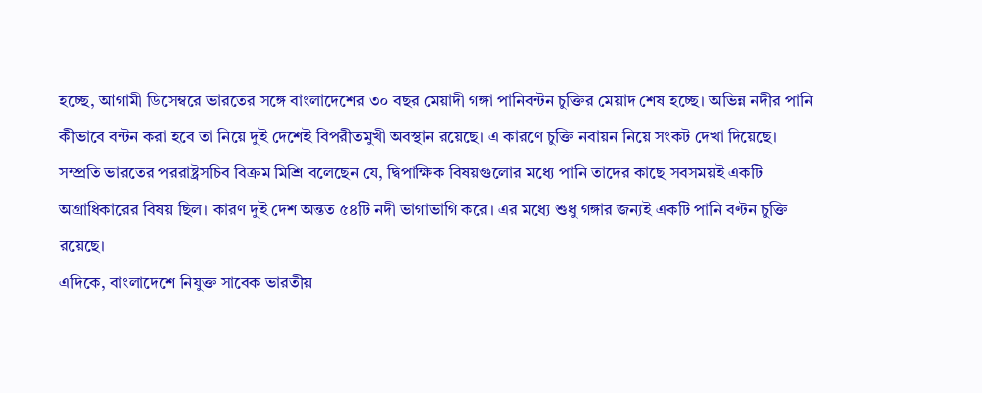হচ্ছে, আগামী ডিসেম্বরে ভারতের সঙ্গে বাংলাদেশের ৩০ বছর মেয়াদী গঙ্গা পানিবন্টন চুক্তির মেয়াদ শেষ হচ্ছে। অভিন্ন নদীর পানি কীভাবে বন্টন করা হবে তা নিয়ে দুই দেশেই বিপরীতমুখী অবস্থান রয়েছে। এ কারণে চুক্তি নবায়ন নিয়ে সংকট দেখা দিয়েছে।
সম্প্রতি ভারতের পররাষ্ট্রসচিব বিক্রম মিশ্রি বলেছেন যে, দ্বিপাক্ষিক বিষয়গুলোর মধ্যে পানি তাদের কাছে সবসময়ই একটি অগ্রাধিকারের বিষয় ছিল। কারণ দুই দেশ অন্তত ৫৪টি নদী ভাগাভাগি করে। এর মধ্যে শুধু গঙ্গার জন্যই একটি পানি বণ্টন চুক্তি রয়েছে।
এদিকে, বাংলাদেশে নিযুক্ত সাবেক ভারতীয়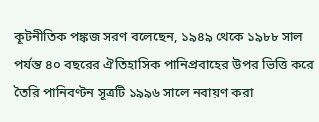কূটনীতিক পঙ্কজ সরণ বলেছেন, ১৯৪৯ থেকে ১৯৮৮ সাল পর্যন্ত ৪০ বছরের ঐতিহাসিক পানিপ্রবাহের উপর ভিত্তি করে তৈরি পানিবণ্টন সূত্রটি ১৯৯৬ সালে নবায়ণ করা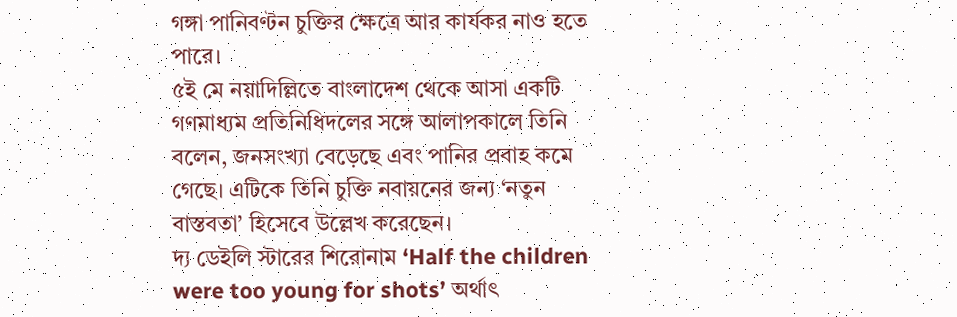গঙ্গা পানিবণ্টন চুক্তির ক্ষেত্রে আর কার্যকর নাও হতে পারে।
৫ই মে নয়াদিল্লিতে বাংলাদেশ থেকে আসা একটি গণমাধ্যম প্রতিনিধিদলের সঙ্গে আলাপকালে তিনি বলেন, জনসংখ্যা বেড়েছে এবং পানির প্রবাহ কমে গেছে। এটিকে তিনি চুক্তি নবায়নের জন্য ‘নতুন বাস্তবতা’ হিসেবে উল্লেখ করেছেন।
দ্য ডেইলি স্টারের শিরোনাম ‘Half the children were too young for shots’ অর্থাৎ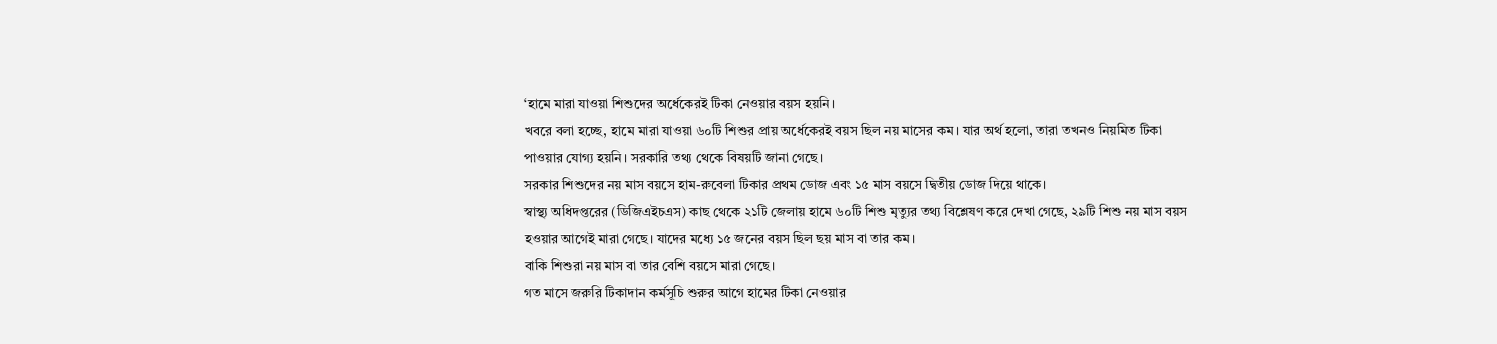‘হামে মারা যাওয়া শিশুদের অর্ধেকেরই টিকা নেওয়ার বয়স হয়নি।
খবরে বলা হচ্ছে, হামে মারা যাওয়া ৬০টি শিশুর প্রায় অর্ধেকেরই বয়স ছিল নয় মাসের কম। যার অর্থ হলো, তারা তখনও নিয়মিত টিকা পাওয়ার যোগ্য হয়নি। সরকারি তথ্য থেকে বিষয়টি জানা গেছে।
সরকার শিশুদের নয় মাস বয়সে হাম-রুবেলা টিকার প্রথম ডোজ এবং ১৫ মাস বয়সে দ্বিতীয় ডোজ দিয়ে থাকে।
স্বাস্থ্য অধিদপ্তরের (ডিজিএইচএস) কাছ থেকে ২১টি জেলায় হামে ৬০টি শিশু মৃত্যুর তথ্য বিশ্লেষণ করে দেখা গেছে, ২৯টি শিশু নয় মাস বয়স হওয়ার আগেই মারা গেছে। যাদের মধ্যে ১৫ জনের বয়স ছিল ছয় মাস বা তার কম।
বাকি শিশুরা নয় মাস বা তার বেশি বয়সে মারা গেছে।
গত মাসে জরুরি টিকাদান কর্মসূচি শুরুর আগে হামের টিকা নেওয়ার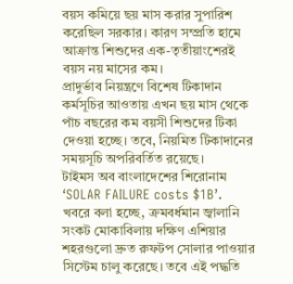বয়স কমিয়ে ছয় মাস করার সুপারিশ করেছিল সরকার। কারণ সম্প্রতি হামে আক্রান্ত শিশুদের এক-তৃতীয়াংশেরই বয়স নয় মাসের কম।
প্রাদুর্ভাব নিয়ন্ত্রণে বিশেষ টিকাদান কর্মসূচির আওতায় এখন ছয় মাস থেকে পাঁচ বছরের কম বয়সী শিশুদের টিকা দেওয়া হচ্ছে। তবে, নিয়মিত টিকাদানের সময়সূচি অপরিবর্তিত রয়েছে।
টাইমস অব বাংলাদেশের শিরোনাম ‘SOLAR FAILURE costs $1B’.
খবরে বলা হচ্ছে, ক্রমবর্ধমান জ্বালানি সংকট মোকাবিলায় দক্ষিণ এশিয়ার শহরগুলো দ্রুত রুফটপ সোলার পাওয়ার সিস্টেম চালু করেছে। তবে এই পদ্ধতি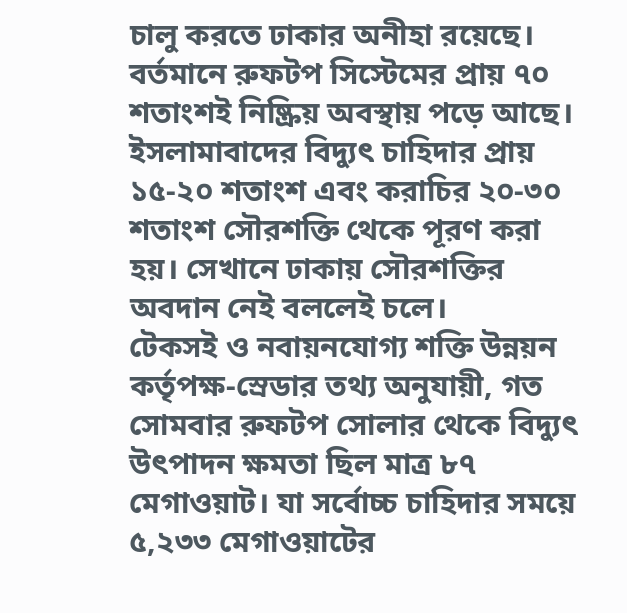চালু করতে ঢাকার অনীহা রয়েছে। বর্তমানে রুফটপ সিস্টেমের প্রায় ৭০ শতাংশই নিষ্ক্রিয় অবস্থায় পড়ে আছে।
ইসলামাবাদের বিদ্যুৎ চাহিদার প্রায় ১৫-২০ শতাংশ এবং করাচির ২০-৩০ শতাংশ সৌরশক্তি থেকে পূরণ করা হয়। সেখানে ঢাকায় সৌরশক্তির অবদান নেই বললেই চলে।
টেকসই ও নবায়নযোগ্য শক্তি উন্নয়ন কর্তৃপক্ষ-স্রেডার তথ্য অনুযায়ী, গত সোমবার রুফটপ সোলার থেকে বিদ্যুৎ উৎপাদন ক্ষমতা ছিল মাত্র ৮৭ মেগাওয়াট। যা সর্বোচ্চ চাহিদার সময়ে ৫,২৩৩ মেগাওয়াটের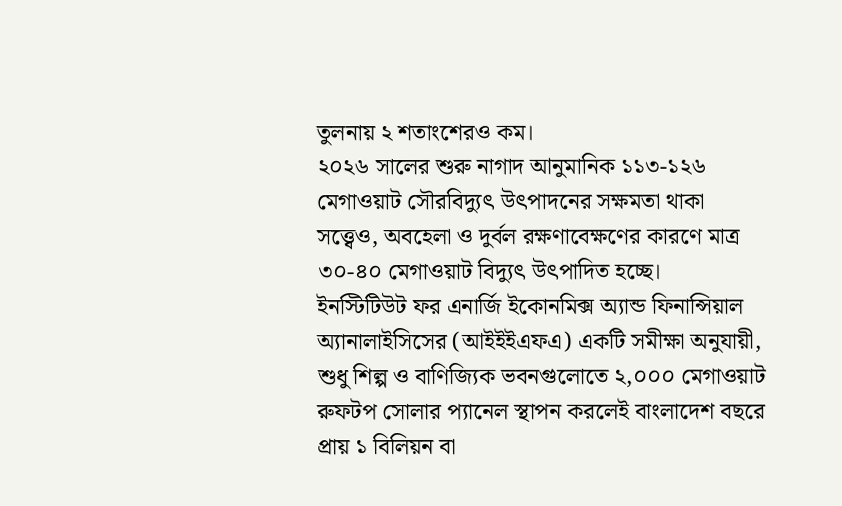তুলনায় ২ শতাংশেরও কম।
২০২৬ সালের শুরু নাগাদ আনুমানিক ১১৩-১২৬ মেগাওয়াট সৌরবিদ্যুৎ উৎপাদনের সক্ষমতা থাকা সত্ত্বেও, অবহেলা ও দুর্বল রক্ষণাবেক্ষণের কারণে মাত্র ৩০-৪০ মেগাওয়াট বিদ্যুৎ উৎপাদিত হচ্ছে।
ইনস্টিটিউট ফর এনার্জি ইকোনমিক্স অ্যান্ড ফিনান্সিয়াল অ্যানালাইসিসের (আইইইএফএ) একটি সমীক্ষা অনুযায়ী, শুধু শিল্প ও বাণিজ্যিক ভবনগুলোতে ২,০০০ মেগাওয়াট রুফটপ সোলার প্যানেল স্থাপন করলেই বাংলাদেশ বছরে প্রায় ১ বিলিয়ন বা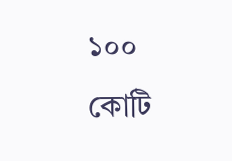১০০ কোটি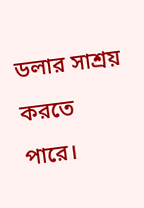ডলার সাশ্রয় করতে পারে।